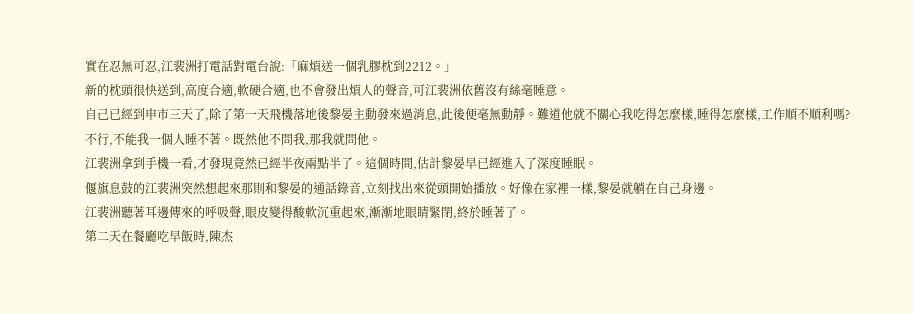實在忍無可忍,江裴洲打電話對電台說:「麻煩送一個乳膠枕到2212。」
新的枕頭很快送到,高度合適,軟硬合適,也不會發出煩人的聲音,可江裴洲依舊沒有絲毫睡意。
自己已經到申市三天了,除了第一天飛機落地後黎晏主動發來過消息,此後便毫無動靜。難道他就不關心我吃得怎麼樣,睡得怎麼樣,工作順不順利嗎?
不行,不能我一個人睡不著。既然他不問我,那我就問他。
江裴洲拿到手機一看,才發現竟然已經半夜兩點半了。這個時間,估計黎晏早已經進入了深度睡眠。
偃旗息鼓的江裴洲突然想起來那則和黎晏的通話錄音,立刻找出來從頭開始播放。好像在家裡一樣,黎晏就躺在自己身邊。
江裴洲聽著耳邊傳來的呼吸聲,眼皮變得酸軟沉重起來,漸漸地眼睛緊閉,終於睡著了。
第二天在餐廳吃早飯時,陳杰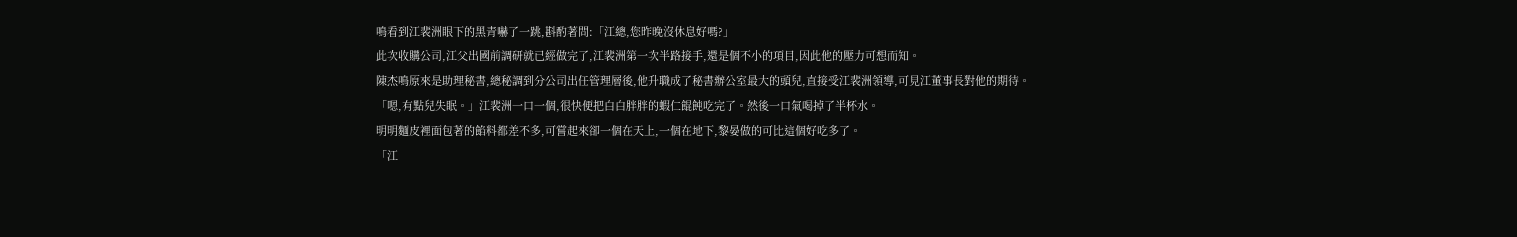鳴看到江裴洲眼下的黑青嚇了一跳,斟酌著問:「江總,您昨晚沒休息好嗎?」
此次收購公司,江父出國前調研就已經做完了,江裴洲第一次半路接手,還是個不小的項目,因此他的壓力可想而知。
陳杰鳴原來是助理秘書,總秘調到分公司出任管理層後,他升職成了秘書辦公室最大的頭兒,直接受江裴洲領導,可見江董事長對他的期待。
「嗯,有點兒失眠。」江裴洲一口一個,很快便把白白胖胖的蝦仁餛飩吃完了。然後一口氣喝掉了半杯水。
明明麵皮裡面包著的餡料都差不多,可嘗起來卻一個在天上,一個在地下,黎晏做的可比這個好吃多了。
「江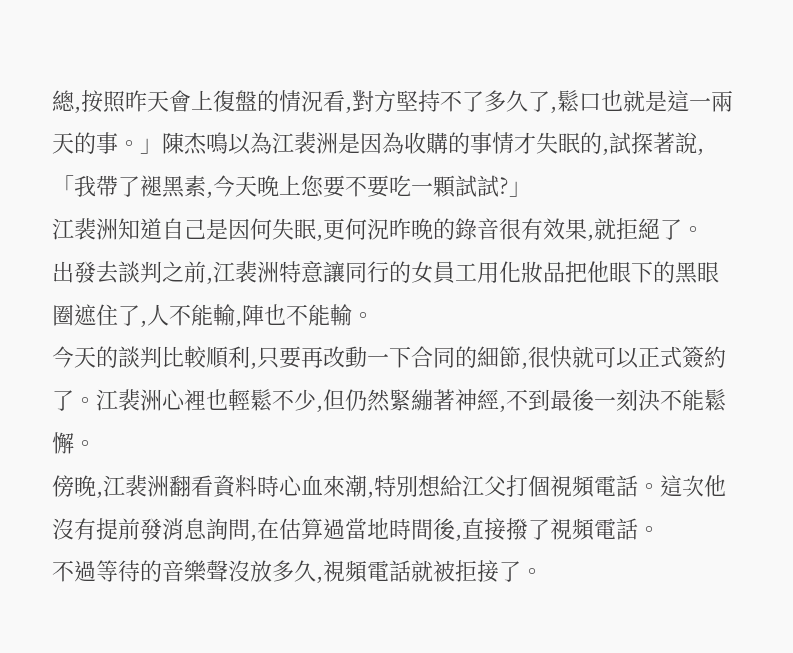總,按照昨天會上復盤的情況看,對方堅持不了多久了,鬆口也就是這一兩天的事。」陳杰鳴以為江裴洲是因為收購的事情才失眠的,試探著說,「我帶了褪黑素,今天晚上您要不要吃一顆試試?」
江裴洲知道自己是因何失眠,更何況昨晚的錄音很有效果,就拒絕了。
出發去談判之前,江裴洲特意讓同行的女員工用化妝品把他眼下的黑眼圈遮住了,人不能輸,陣也不能輸。
今天的談判比較順利,只要再改動一下合同的細節,很快就可以正式簽約了。江裴洲心裡也輕鬆不少,但仍然緊繃著神經,不到最後一刻決不能鬆懈。
傍晚,江裴洲翻看資料時心血來潮,特別想給江父打個視頻電話。這次他沒有提前發消息詢問,在估算過當地時間後,直接撥了視頻電話。
不過等待的音樂聲沒放多久,視頻電話就被拒接了。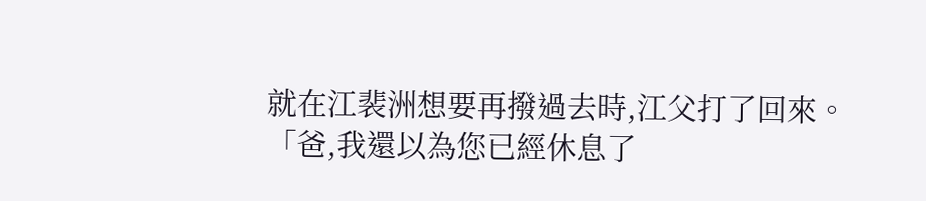就在江裴洲想要再撥過去時,江父打了回來。
「爸,我還以為您已經休息了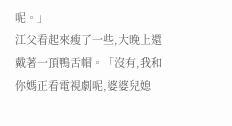呢。」
江父看起來瘦了一些,大晚上還戴著一頂鴨舌帽。「沒有,我和你媽正看電視劇呢,婆婆兒媳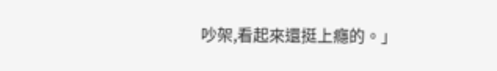吵架,看起來還挺上癮的。」